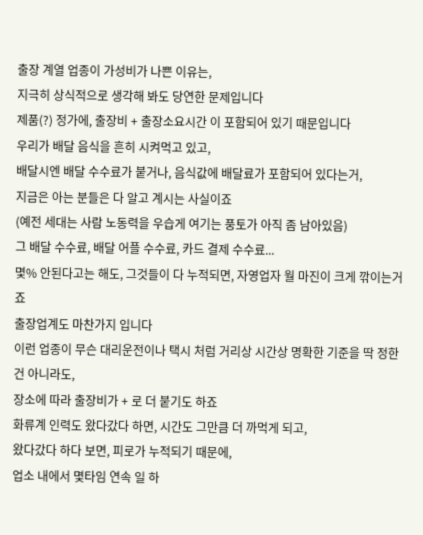출장 계열 업종이 가성비가 나쁜 이유는,
지극히 상식적으로 생각해 봐도 당연한 문제입니다
제품(?) 정가에, 출장비 + 출장소요시간 이 포함되어 있기 때문입니다
우리가 배달 음식을 흔히 시켜먹고 있고,
배달시엔 배달 수수료가 붙거나, 음식값에 배달료가 포함되어 있다는거,
지금은 아는 분들은 다 알고 계시는 사실이죠
(예전 세대는 사람 노동력을 우습게 여기는 풍토가 아직 좀 남아있음)
그 배달 수수료, 배달 어플 수수료, 카드 결제 수수료...
몇% 안된다고는 해도, 그것들이 다 누적되면, 자영업자 월 마진이 크게 깎이는거죠
출장업계도 마찬가지 입니다
이런 업종이 무슨 대리운전이나 택시 처럼 거리상 시간상 명확한 기준을 딱 정한건 아니라도,
장소에 따라 출장비가 + 로 더 붙기도 하죠
화류계 인력도 왔다갔다 하면, 시간도 그만큼 더 까먹게 되고,
왔다갔다 하다 보면, 피로가 누적되기 때문에,
업소 내에서 몇타임 연속 일 하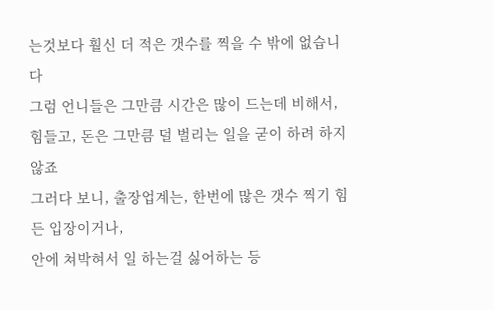는것보다 훨신 더 적은 갯수를 찍을 수 밖에 없습니다
그럼 언니들은 그만큼 시간은 많이 드는데 비해서,
힘들고, 돈은 그만큼 덜 벌리는 일을 굳이 하려 하지 않죠
그러다 보니, 출장업계는, 한번에 많은 갯수 찍기 힘든 입장이거나,
안에 쳐박혀서 일 하는걸 싫어하는 등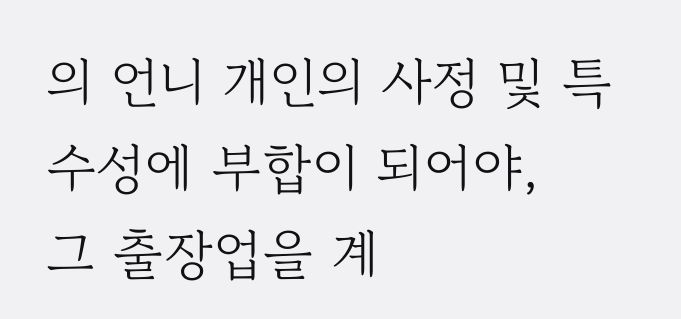의 언니 개인의 사정 및 특수성에 부합이 되어야,
그 출장업을 계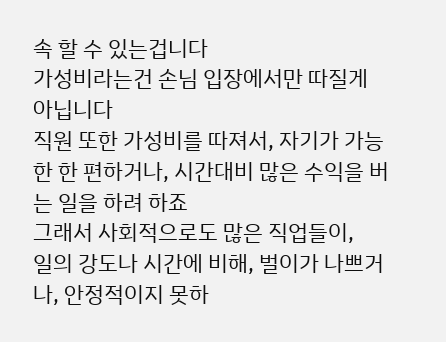속 할 수 있는겁니다
가성비라는건 손님 입장에서만 따질게 아닙니다
직원 또한 가성비를 따져서, 자기가 가능한 한 편하거나, 시간대비 많은 수익을 버는 일을 하려 하죠
그래서 사회적으로도 많은 직업들이,
일의 강도나 시간에 비해, 벌이가 나쁘거나, 안정적이지 못하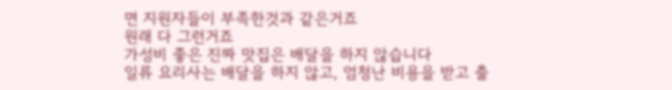면 지원자들이 부족한것과 같은거죠
원래 다 그런거죠
가성비 좋은 진짜 맛집은 배달을 하지 않습니다
일류 요리사는 배달을 하지 않고, 엄청난 비용을 받고 출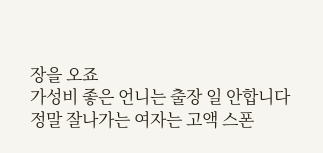장을 오죠
가성비 좋은 언니는 출장 일 안합니다
정말 잘나가는 여자는 고액 스폰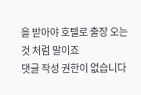을 받아야 호텔로 출장 오는것 처럼 말이죠
댓글 작성 권한이 없습니다